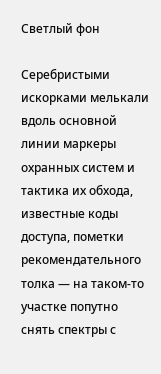Светлый фон

Серебристыми искорками мелькали вдоль основной линии маркеры охранных систем и тактика их обхода, известные коды доступа, пометки рекомендательного толка — на таком-то участке попутно снять спектры с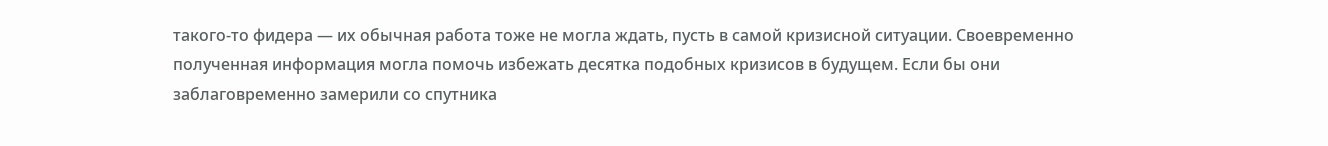такого-то фидера — их обычная работа тоже не могла ждать, пусть в самой кризисной ситуации. Своевременно полученная информация могла помочь избежать десятка подобных кризисов в будущем. Если бы они заблаговременно замерили со спутника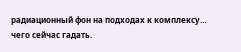радиационный фон на подходах к комплексу… чего сейчас гадать.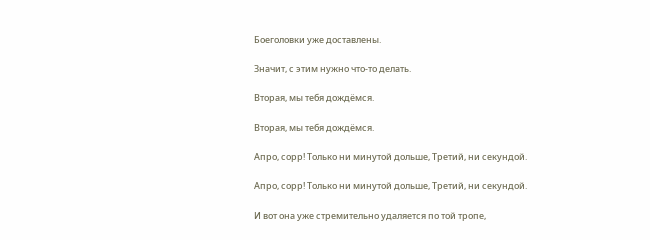Боеголовки уже доставлены.

Значит, с этим нужно что-то делать.

Вторая, мы тебя дождёмся.

Вторая, мы тебя дождёмся.

Апро, сорр! Только ни минутой дольше, Третий, ни секундой.

Апро, сорр! Только ни минутой дольше, Третий, ни секундой.

И вот она уже стремительно удаляется по той тропе,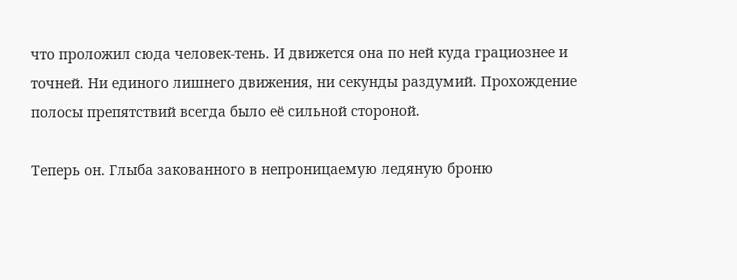что проложил сюда человек-тень. И движется она по ней куда грациознее и точней. Ни единого лишнего движения, ни секунды раздумий. Прохождение полосы препятствий всегда было её сильной стороной.

Теперь он. Глыба закованного в непроницаемую ледяную броню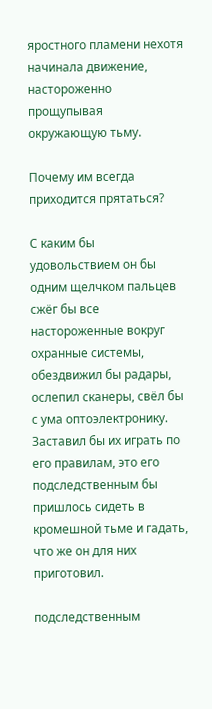яростного пламени нехотя начинала движение, настороженно прощупывая окружающую тьму.

Почему им всегда приходится прятаться?

С каким бы удовольствием он бы одним щелчком пальцев сжёг бы все настороженные вокруг охранные системы, обездвижил бы радары, ослепил сканеры, свёл бы с ума оптоэлектронику. Заставил бы их играть по его правилам, это его подследственным бы пришлось сидеть в кромешной тьме и гадать, что же он для них приготовил.

подследственным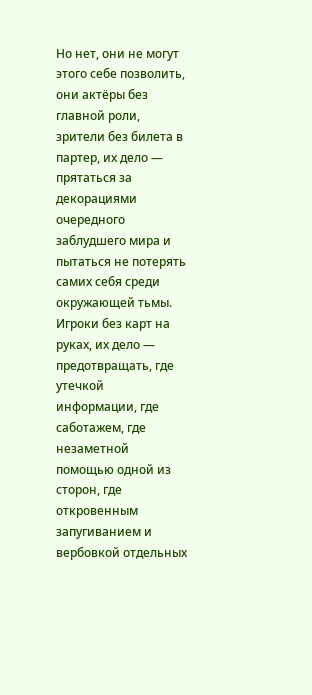Но нет, они не могут этого себе позволить, они актёры без главной роли, зрители без билета в партер, их дело — прятаться за декорациями очередного заблудшего мира и пытаться не потерять самих себя среди окружающей тьмы. Игроки без карт на руках, их дело — предотвращать, где утечкой информации, где саботажем, где незаметной помощью одной из сторон, где откровенным запугиванием и вербовкой отдельных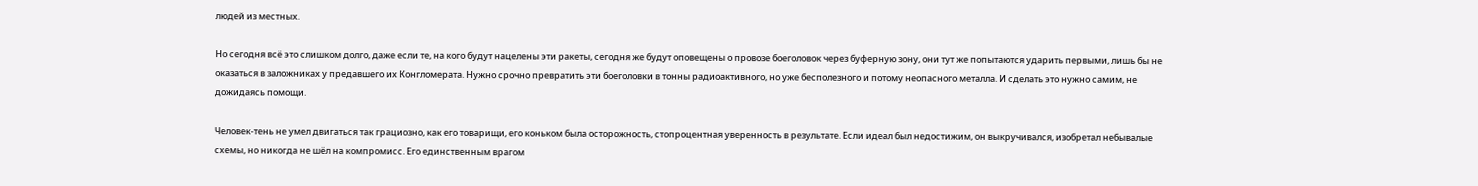людей из местных.

Но сегодня всё это слишком долго, даже если те, на кого будут нацелены эти ракеты, сегодня же будут оповещены о провозе боеголовок через буферную зону, они тут же попытаются ударить первыми, лишь бы не оказаться в заложниках у предавшего их Конгломерата. Нужно срочно превратить эти боеголовки в тонны радиоактивного, но уже бесполезного и потому неопасного металла. И сделать это нужно самим, не дожидаясь помощи.

Человек-тень не умел двигаться так грациозно, как его товарищи, его коньком была осторожность, стопроцентная уверенность в результате. Если идеал был недостижим, он выкручивался, изобретал небывалые схемы, но никогда не шёл на компромисс. Его единственным врагом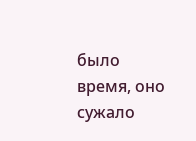было время, оно сужало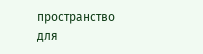пространство для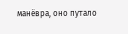манёвра, оно путало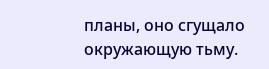планы, оно сгущало окружающую тьму.